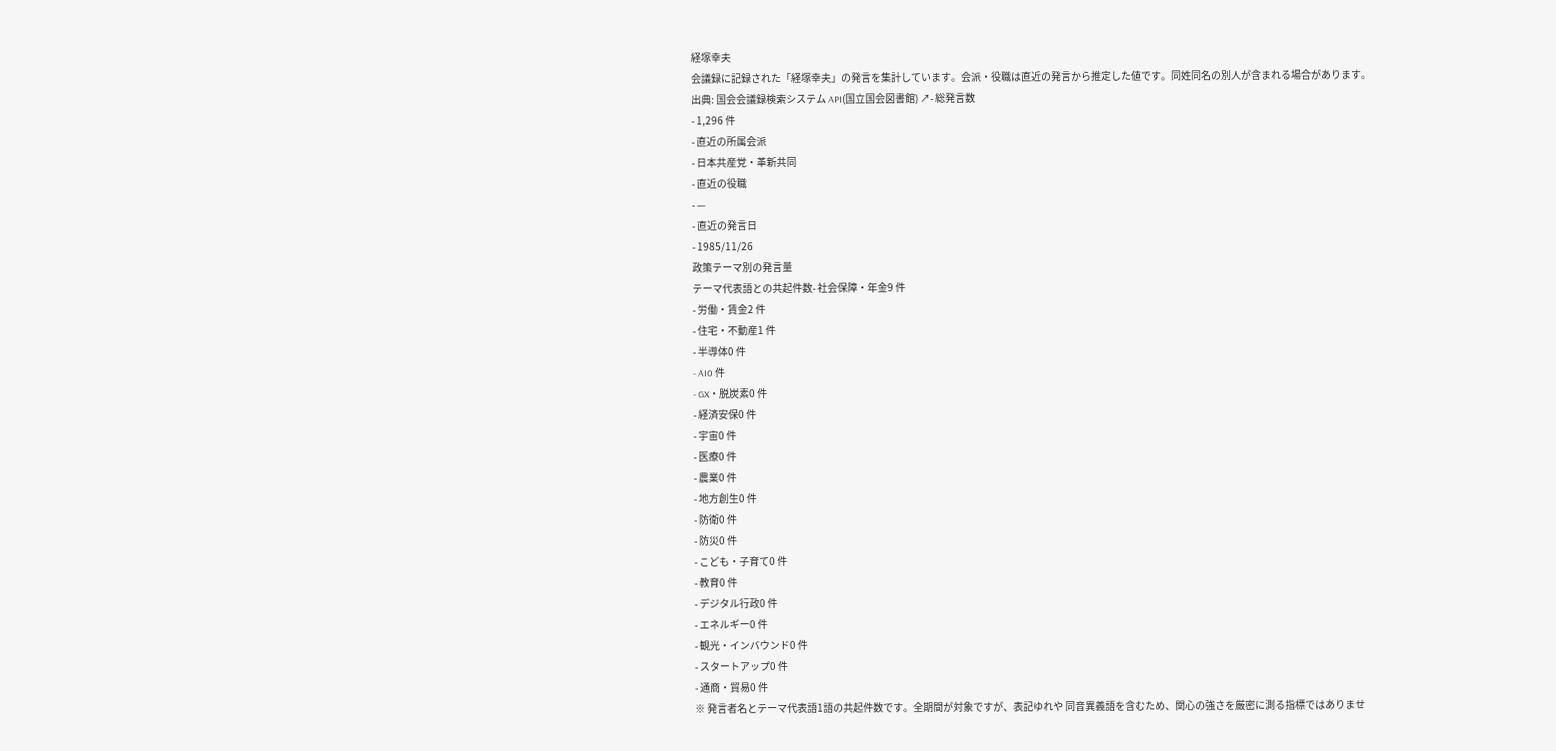経塚幸夫
会議録に記録された「経塚幸夫」の発言を集計しています。会派・役職は直近の発言から推定した値です。同姓同名の別人が含まれる場合があります。
出典: 国会会議録検索システム API(国立国会図書館) ↗- 総発言数
- 1,296 件
- 直近の所属会派
- 日本共産党・革新共同
- 直近の役職
- —
- 直近の発言日
- 1985/11/26
政策テーマ別の発言量
テーマ代表語との共起件数- 社会保障・年金9 件
- 労働・賃金2 件
- 住宅・不動産1 件
- 半導体0 件
- AI0 件
- GX・脱炭素0 件
- 経済安保0 件
- 宇宙0 件
- 医療0 件
- 農業0 件
- 地方創生0 件
- 防衛0 件
- 防災0 件
- こども・子育て0 件
- 教育0 件
- デジタル行政0 件
- エネルギー0 件
- 観光・インバウンド0 件
- スタートアップ0 件
- 通商・貿易0 件
※ 発言者名とテーマ代表語1語の共起件数です。全期間が対象ですが、表記ゆれや 同音異義語を含むため、関心の強さを厳密に測る指標ではありませ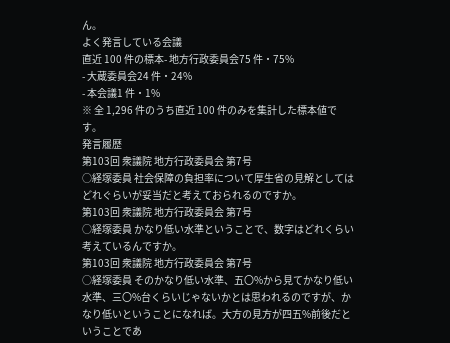ん。
よく発言している会議
直近 100 件の標本- 地方行政委員会75 件・75%
- 大蔵委員会24 件・24%
- 本会議1 件・1%
※ 全 1,296 件のうち直近 100 件のみを集計した標本値です。
発言履歴
第103回 衆議院 地方行政委員会 第7号
○経塚委員 社会保障の負担率について厚生省の見解としてはどれぐらいが妥当だと考えておられるのですか。
第103回 衆議院 地方行政委員会 第7号
○経塚委員 かなり低い水準ということで、数字はどれくらい考えているんですか。
第103回 衆議院 地方行政委員会 第7号
○経塚委員 そのかなり低い水準、五〇%から見てかなり低い水準、三〇%台くらいじゃないかとは思われるのですが、かなり低いということになれば。大方の見方が四五%前後だということであ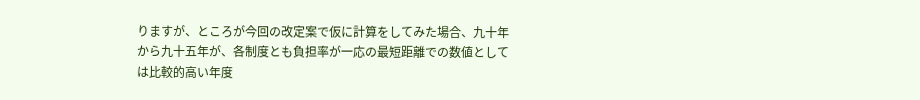りますが、ところが今回の改定案で仮に計算をしてみた場合、九十年から九十五年が、各制度とも負担率が一応の最短距離での数値としては比較的高い年度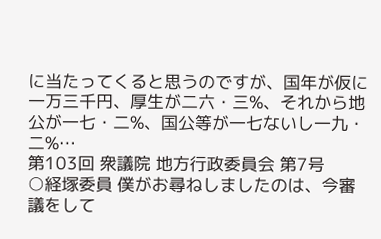に当たってくると思うのですが、国年が仮に一万三千円、厚生が二六・三%、それから地公が一七・二%、国公等が一七ないし一九・二%…
第103回 衆議院 地方行政委員会 第7号
○経塚委員 僕がお尋ねしましたのは、今審議をして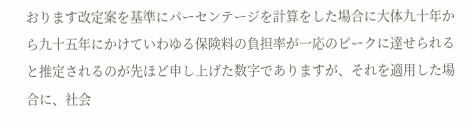おります改定案を基準にパーセンテージを計算をした場合に大体九十年から九十五年にかけていわゆる保険料の負担率が一応のピークに達せられると推定されるのが先ほど申し上げた数字でありますが、それを適用した場合に、社会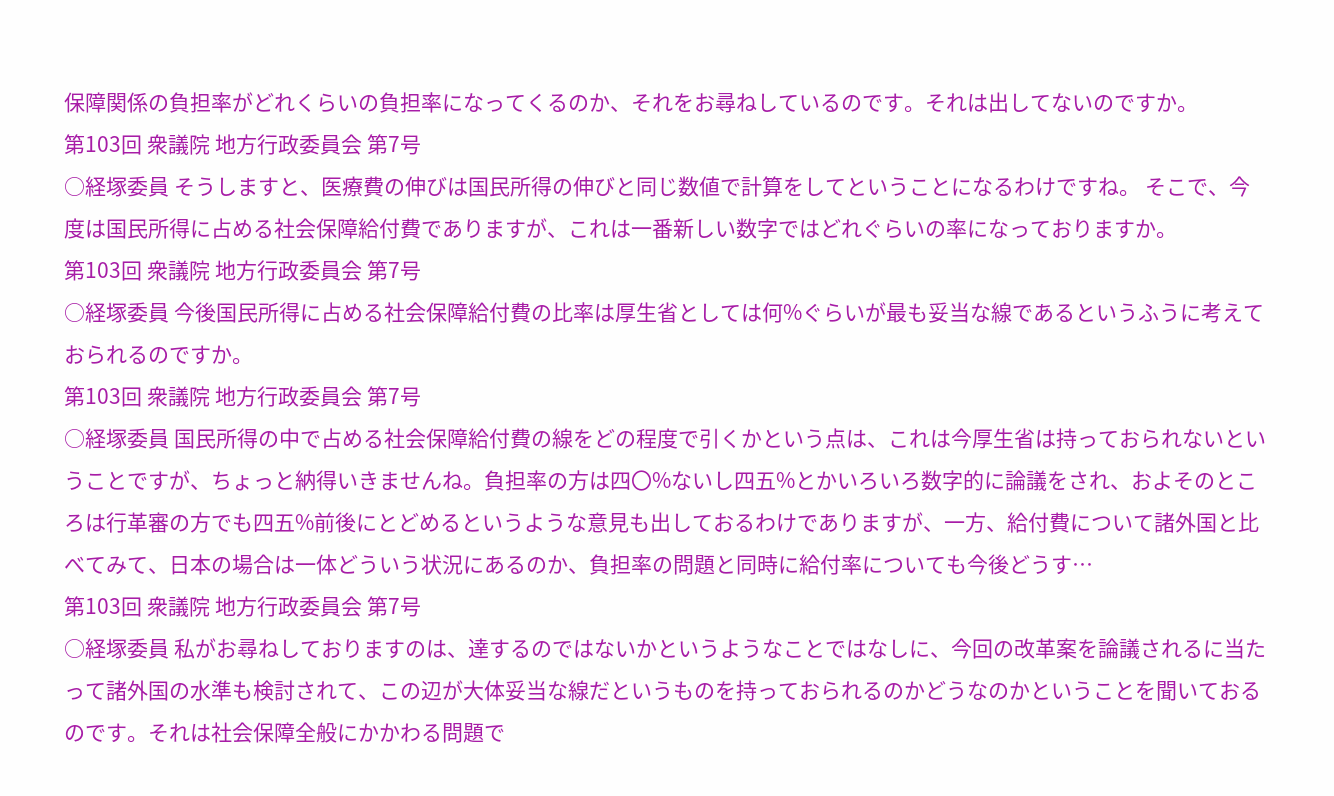保障関係の負担率がどれくらいの負担率になってくるのか、それをお尋ねしているのです。それは出してないのですか。
第103回 衆議院 地方行政委員会 第7号
○経塚委員 そうしますと、医療費の伸びは国民所得の伸びと同じ数値で計算をしてということになるわけですね。 そこで、今度は国民所得に占める社会保障給付費でありますが、これは一番新しい数字ではどれぐらいの率になっておりますか。
第103回 衆議院 地方行政委員会 第7号
○経塚委員 今後国民所得に占める社会保障給付費の比率は厚生省としては何%ぐらいが最も妥当な線であるというふうに考えておられるのですか。
第103回 衆議院 地方行政委員会 第7号
○経塚委員 国民所得の中で占める社会保障給付費の線をどの程度で引くかという点は、これは今厚生省は持っておられないということですが、ちょっと納得いきませんね。負担率の方は四〇%ないし四五%とかいろいろ数字的に論議をされ、およそのところは行革審の方でも四五%前後にとどめるというような意見も出しておるわけでありますが、一方、給付費について諸外国と比べてみて、日本の場合は一体どういう状況にあるのか、負担率の問題と同時に給付率についても今後どうす…
第103回 衆議院 地方行政委員会 第7号
○経塚委員 私がお尋ねしておりますのは、達するのではないかというようなことではなしに、今回の改革案を論議されるに当たって諸外国の水準も検討されて、この辺が大体妥当な線だというものを持っておられるのかどうなのかということを聞いておるのです。それは社会保障全般にかかわる問題で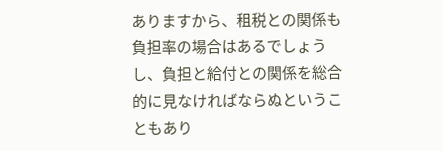ありますから、租税との関係も負担率の場合はあるでしょうし、負担と給付との関係を総合的に見なければならぬということもあり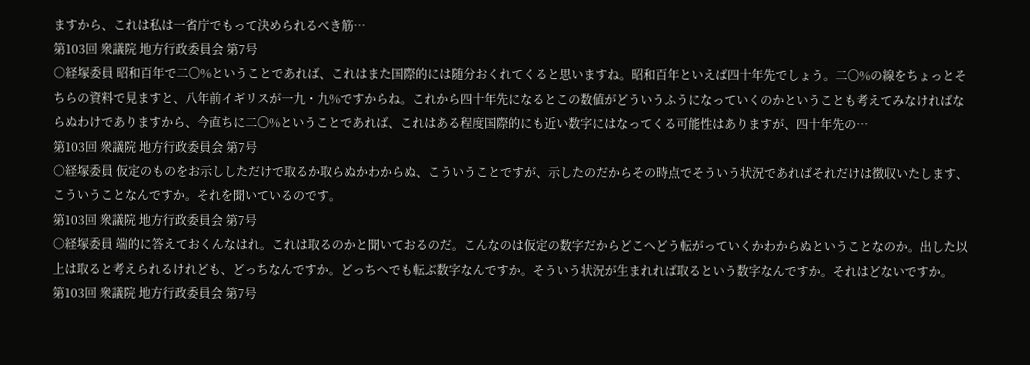ますから、これは私は一省庁でもって決められるべき筋…
第103回 衆議院 地方行政委員会 第7号
○経塚委員 昭和百年で二〇%ということであれば、これはまた国際的には随分おくれてくると思いますね。昭和百年といえば四十年先でしょう。二〇%の線をちょっとそちらの資料で見ますと、八年前イギリスが一九・九%ですからね。これから四十年先になるとこの数値がどういうふうになっていくのかということも考えてみなければならぬわけでありますから、今直ちに二〇%ということであれば、これはある程度国際的にも近い数字にはなってくる可能性はありますが、四十年先の…
第103回 衆議院 地方行政委員会 第7号
○経塚委員 仮定のものをお示ししただけで取るか取らぬかわからぬ、こういうことですが、示したのだからその時点でそういう状況であればそれだけは徴収いたします、こういうことなんですか。それを聞いているのです。
第103回 衆議院 地方行政委員会 第7号
○経塚委員 端的に答えておくんなはれ。これは取るのかと聞いておるのだ。こんなのは仮定の数字だからどこへどう転がっていくかわからぬということなのか。出した以上は取ると考えられるけれども、どっちなんですか。どっちへでも転ぶ数字なんですか。そういう状況が生まれれば取るという数字なんですか。それはどないですか。
第103回 衆議院 地方行政委員会 第7号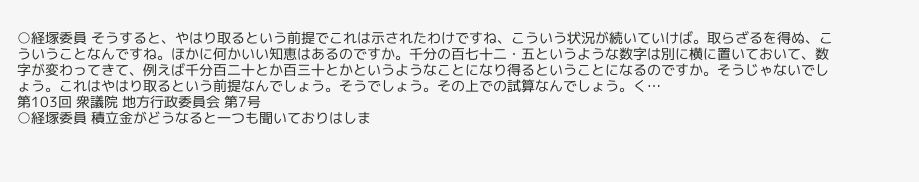○経塚委員 そうすると、やはり取るという前提でこれは示されたわけですね、こういう状況が続いていけば。取らざるを得ぬ、こういうことなんですね。ほかに何かいい知恵はあるのですか。千分の百七十二・五というような数字は別に横に置いておいて、数字が変わってきて、例えば千分百二十とか百三十とかというようなことになり得るということになるのですか。そうじゃないでしょう。これはやはり取るという前提なんでしょう。そうでしょう。その上での試算なんでしょう。く…
第103回 衆議院 地方行政委員会 第7号
○経塚委員 積立金がどうなると一つも聞いておりはしま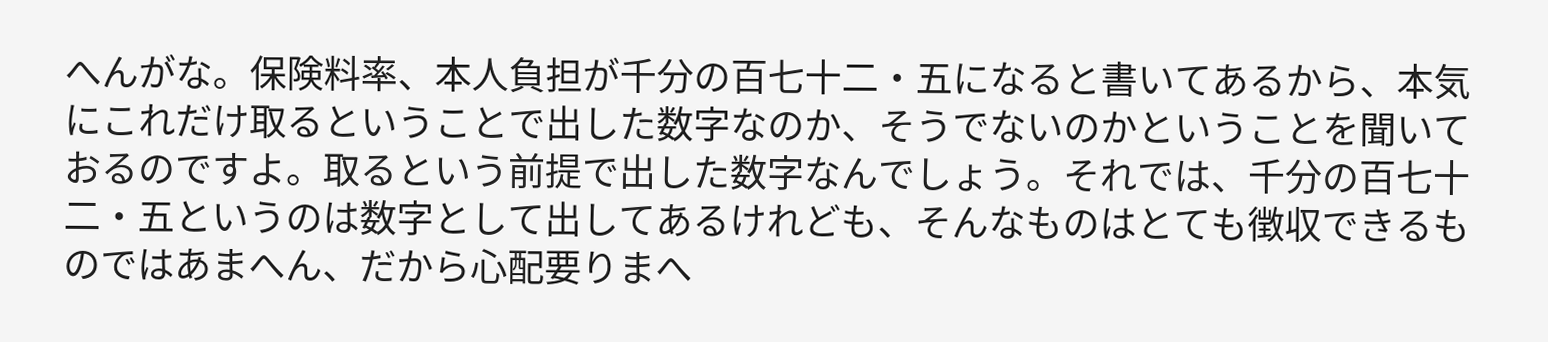へんがな。保険料率、本人負担が千分の百七十二・五になると書いてあるから、本気にこれだけ取るということで出した数字なのか、そうでないのかということを聞いておるのですよ。取るという前提で出した数字なんでしょう。それでは、千分の百七十二・五というのは数字として出してあるけれども、そんなものはとても徴収できるものではあまへん、だから心配要りまへ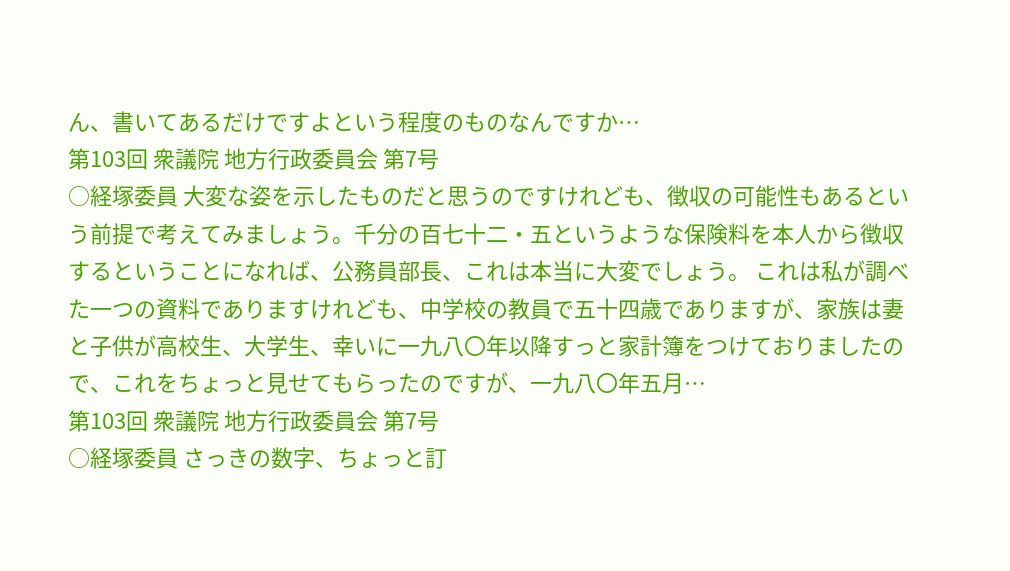ん、書いてあるだけですよという程度のものなんですか…
第103回 衆議院 地方行政委員会 第7号
○経塚委員 大変な姿を示したものだと思うのですけれども、徴収の可能性もあるという前提で考えてみましょう。千分の百七十二・五というような保険料を本人から徴収するということになれば、公務員部長、これは本当に大変でしょう。 これは私が調べた一つの資料でありますけれども、中学校の教員で五十四歳でありますが、家族は妻と子供が高校生、大学生、幸いに一九八〇年以降すっと家計簿をつけておりましたので、これをちょっと見せてもらったのですが、一九八〇年五月…
第103回 衆議院 地方行政委員会 第7号
○経塚委員 さっきの数字、ちょっと訂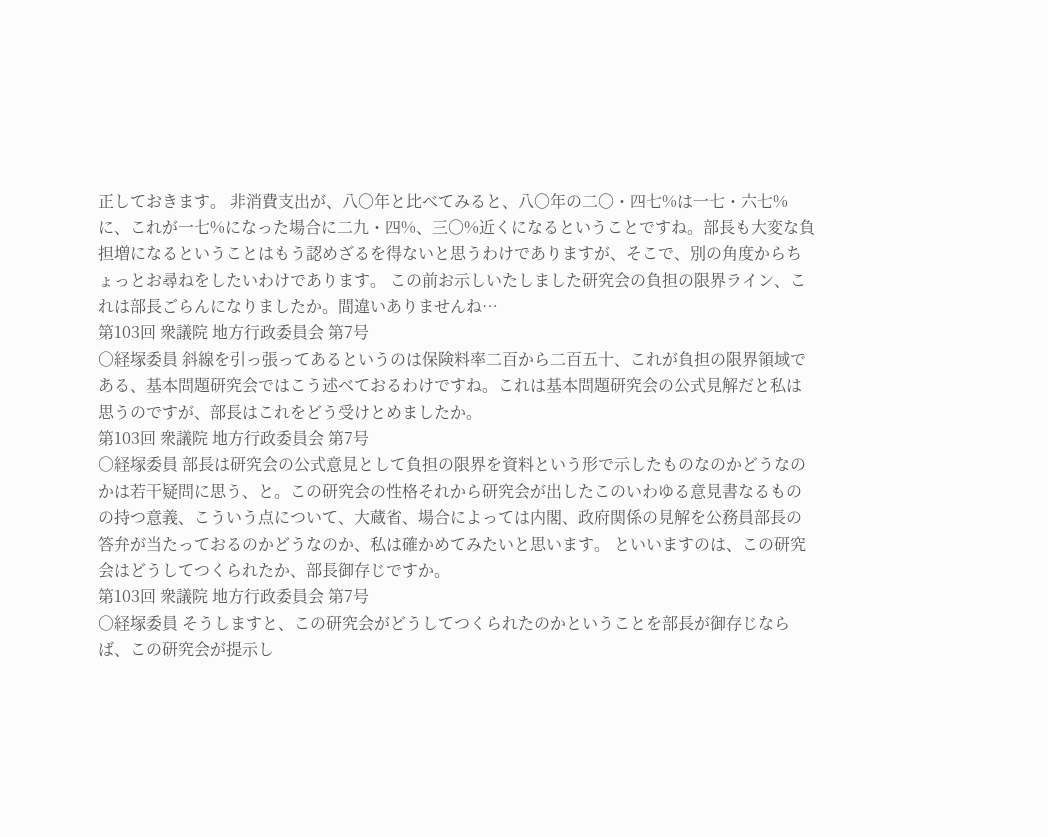正しておきます。 非消費支出が、八〇年と比べてみると、八〇年の二〇・四七%は一七・六七%に、これが一七%になった場合に二九・四%、三〇%近くになるということですね。部長も大変な負担増になるということはもう認めざるを得ないと思うわけでありますが、そこで、別の角度からちょっとお尋ねをしたいわけであります。 この前お示しいたしました研究会の負担の限界ライン、これは部長ごらんになりましたか。間違いありませんね…
第103回 衆議院 地方行政委員会 第7号
○経塚委員 斜線を引っ張ってあるというのは保険料率二百から二百五十、これが負担の限界領域である、基本問題研究会ではこう述べておるわけですね。これは基本問題研究会の公式見解だと私は思うのですが、部長はこれをどう受けとめましたか。
第103回 衆議院 地方行政委員会 第7号
○経塚委員 部長は研究会の公式意見として負担の限界を資料という形で示したものなのかどうなのかは若干疑問に思う、と。この研究会の性格それから研究会が出したこのいわゆる意見書なるものの持つ意義、こういう点について、大蔵省、場合によっては内閣、政府関係の見解を公務員部長の答弁が当たっておるのかどうなのか、私は確かめてみたいと思います。 といいますのは、この研究会はどうしてつくられたか、部長御存じですか。
第103回 衆議院 地方行政委員会 第7号
○経塚委員 そうしますと、この研究会がどうしてつくられたのかということを部長が御存じならば、この研究会が提示し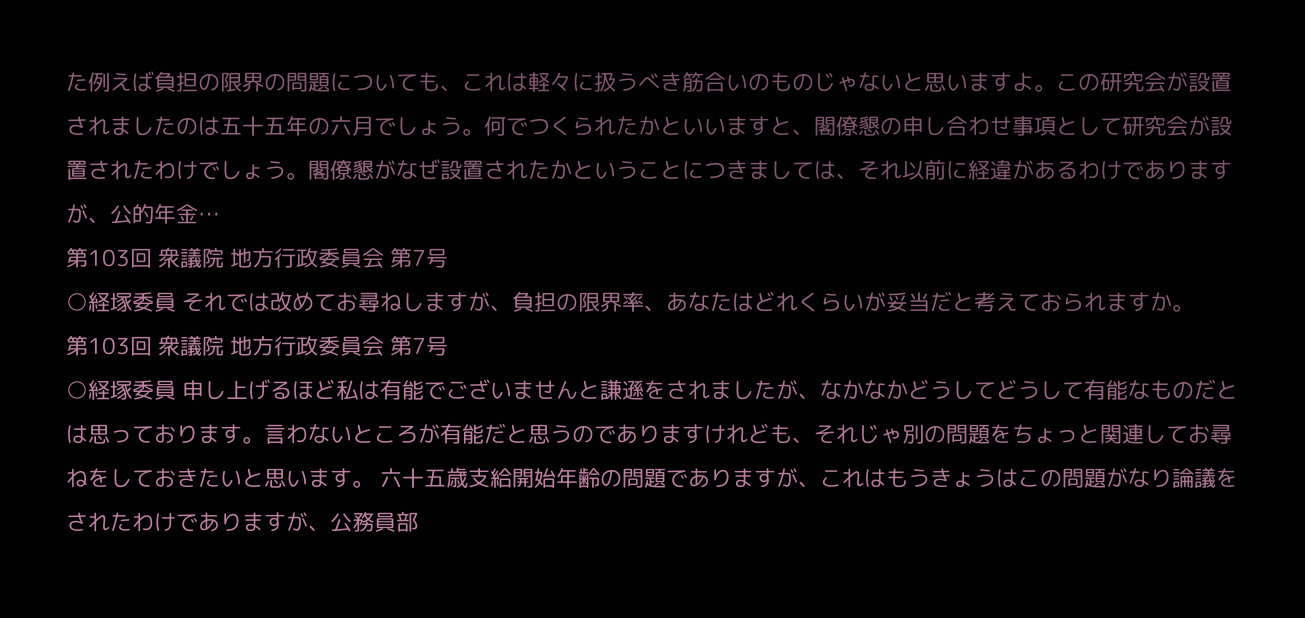た例えば負担の限界の問題についても、これは軽々に扱うべき筋合いのものじゃないと思いますよ。この研究会が設置されましたのは五十五年の六月でしょう。何でつくられたかといいますと、閣僚懇の申し合わせ事項として研究会が設置されたわけでしょう。閣僚懇がなぜ設置されたかということにつきましては、それ以前に経違があるわけでありますが、公的年金…
第103回 衆議院 地方行政委員会 第7号
○経塚委員 それでは改めてお尋ねしますが、負担の限界率、あなたはどれくらいが妥当だと考えておられますか。
第103回 衆議院 地方行政委員会 第7号
○経塚委員 申し上げるほど私は有能でございませんと謙遜をされましたが、なかなかどうしてどうして有能なものだとは思っております。言わないところが有能だと思うのでありますけれども、それじゃ別の問題をちょっと関連してお尋ねをしておきたいと思います。 六十五歳支給開始年齢の問題でありますが、これはもうきょうはこの問題がなり論議をされたわけでありますが、公務員部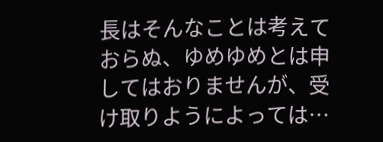長はそんなことは考えておらぬ、ゆめゆめとは申してはおりませんが、受け取りようによっては…